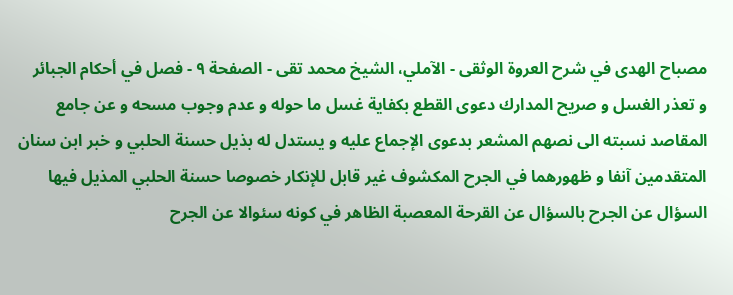مصباح الهدى في شرح العروة الوثقى - الآملي، الشيخ محمد تقى - الصفحة ٩ - فصل في أحكام الجبائر
و تعذر الغسل و صريح المدارك دعوى القطع بكفاية غسل ما حوله و عدم وجوب مسحه و عن جامع المقاصد نسبته الى نصهم المشعر بدعوى الإجماع عليه و يستدل له بذيل حسنة الحلبي و خبر ابن سنان المتقدمين آنفا و ظهورهما في الجرح المكشوف غير قابل للإنكار خصوصا حسنة الحلبي المذيل فيها السؤال عن الجرح بالسؤال عن القرحة المعصبة الظاهر في كونه سئوالا عن الجرح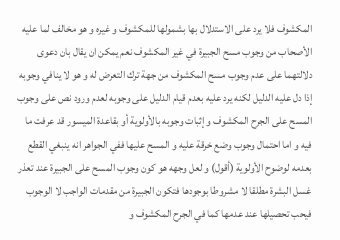المكشوف فلا يرد على الاستدلال بها بشمولها للمكشوف و غيره و هو مخالف لما عليه الأصحاب من وجوب مسح الجبيرة في غير المكشوف نعم يمكن ان يقال بان دعوى دلالتهما على عدم وجوب مسح المكشوف من جهة ترك التعرض له و هو لا ينافي وجوبه إذا دل عليه الدليل لكنه يرد عليه بعدم قيام الدليل على وجوبه لعدم ورود نص على وجوب المسح على الجرح المكشوف و إثبات وجوبه بالأولوية أو بقاعدة الميسور قد عرفت ما فيه و اما احتمال وجوب وضع خرقة عليه و المسح عليها ففي الجواهر انه ينبغي القطع بعدمه لوضوح الأولوية (أقول) و لعل وجهه هو كون وجوب المسح على الجبيرة عند تعذر غسل البشرة مطلقا لا مشروطا بوجودها فتكون الجبيرة من مقدمات الواجب لا الوجوب فيحب تحصيلها عند عدمها كما في الجرح المكشوف و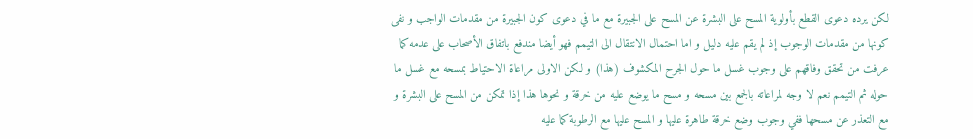لكن يرده دعوى القطع بأولوية المسح على البشرة عن المسح على الجبيرة مع ما في دعوى كون الجبيرة من مقدمات الواجب و نفى كونها من مقدمات الوجوب إذ لم يقم عليه دليل و اما احتمال الانتقال الى التيمم فهو أيضا مندفع باتفاق الأصحاب على عدمه كما عرفت من تحقق وفاقهم على وجوب غسل ما حول الجرح المكشوف (هذا) و لكن الاولى مراعاة الاحتياط بمسحه مع غسل ما حوله ثم التيمم نعم لا وجه لمراعاته بالجمع بين مسحه و مسح ما يوضع عليه من خرقة و نحوها هذا إذا تمكن من المسح على البشرة و مع التعذر عن مسحها ففي وجوب وضع خرقة طاهرة عليها و المسح عليها مع الرطوبة كما عليه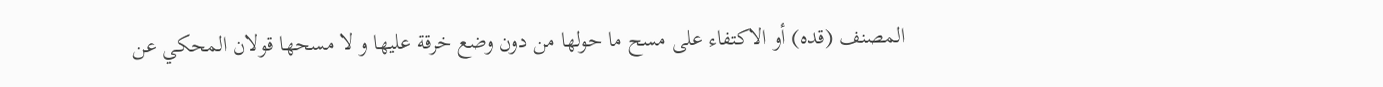المصنف (قده) أو الاكتفاء على مسح ما حولها من دون وضع خرقة عليها و لا مسحها قولان المحكي عن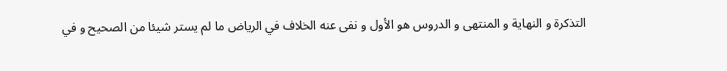التذكرة و النهاية و المنتهى و الدروس هو الأول و نفى عنه الخلاف في الرياض ما لم يستر شيئا من الصحيح و في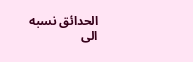الحدائق نسبه الى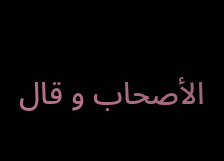الأصحاب و قال